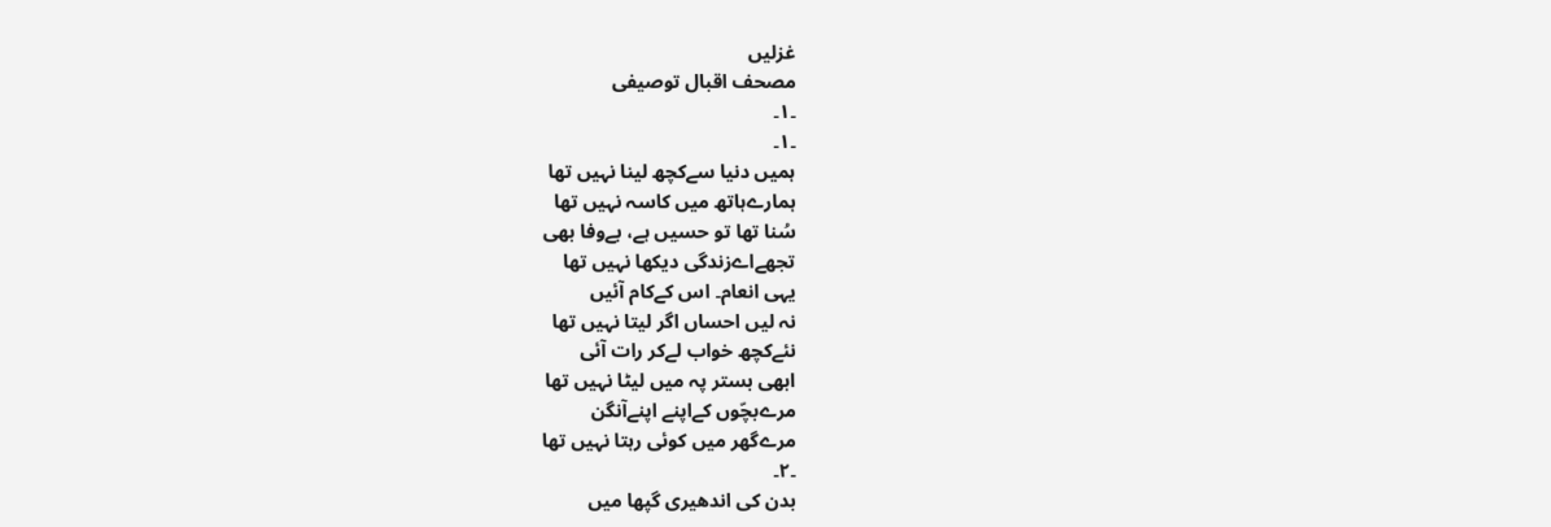غزلیں
مصحف اقبال توصیفی
۔۱۔
۔۱۔
ہمیں دنیا سےکچھ لینا نہیں تھا
ہمارےہاتھ میں کاسہ نہیں تھا
سُنا تھا تو حسیں ہے، بےوفا بھی
تجھےاےزندگی دیکھا نہیں تھا
یہی انعام۔ اس کےکام آئیں
نہ لیں احساں اگر لیتا نہیں تھا
نئےکچھ خواب لےکر رات آئی
ابھی بستر پہ میں لیٹا نہیں تھا
مرےبچّوں کےاپنے اپنےآنگن
مرےگھر میں کوئی رہتا نہیں تھا
۔۲۔
بدن کی اندھیری گپھا میں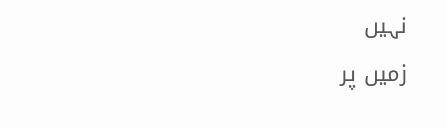نہیں
زمیں پر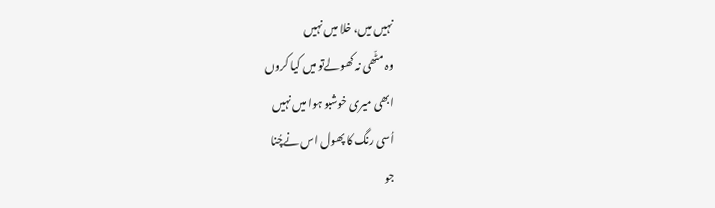نہیں میں، خلا میں نہیں
وہ مٹّھی نہ کھولےتو میں کیا کروں
ابھی میری خوشبو ہوا میں نہیں
اُسی رنگ کا پھول اس نےچُنا
جو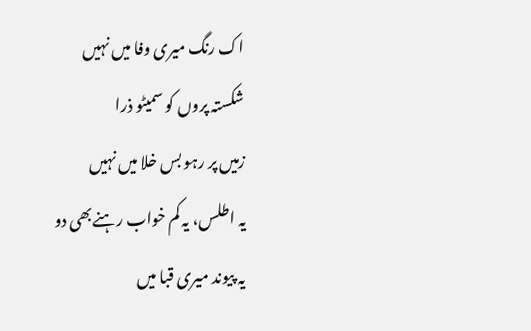اک رنگ میری وفا میں نہیں
شکستہ پروں کو سمیٹو ذرا
زمیں پر رہو بس خلا میں نہیں
یہ اطلس، یہ کم خواب رہنےبھی دو
یہ پیوند میری قبا میں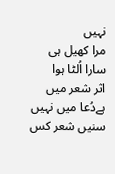نہیں
مرا کھیل ہی سارا اُلٹا ہوا
اثر شعر میں ہےدُعا میں نہیں
سنیں شعر کس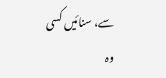سے، سنائیں کسی
وہ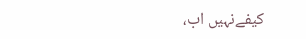کیفےنہیں اب،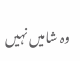وہ شامیں نہیں